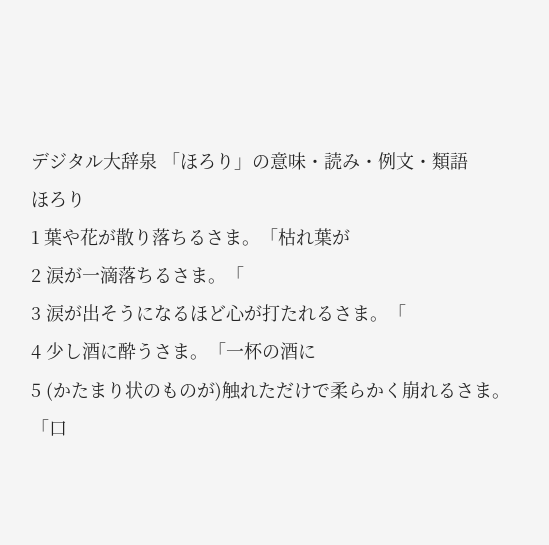デジタル大辞泉 「ほろり」の意味・読み・例文・類語
ほろり
1 葉や花が散り落ちるさま。「枯れ葉が
2 涙が一滴落ちるさま。「
3 涙が出そうになるほど心が打たれるさま。「
4 少し酒に酔うさま。「一杯の酒に
5 (かたまり状のものが)触れただけで柔らかく崩れるさま。「口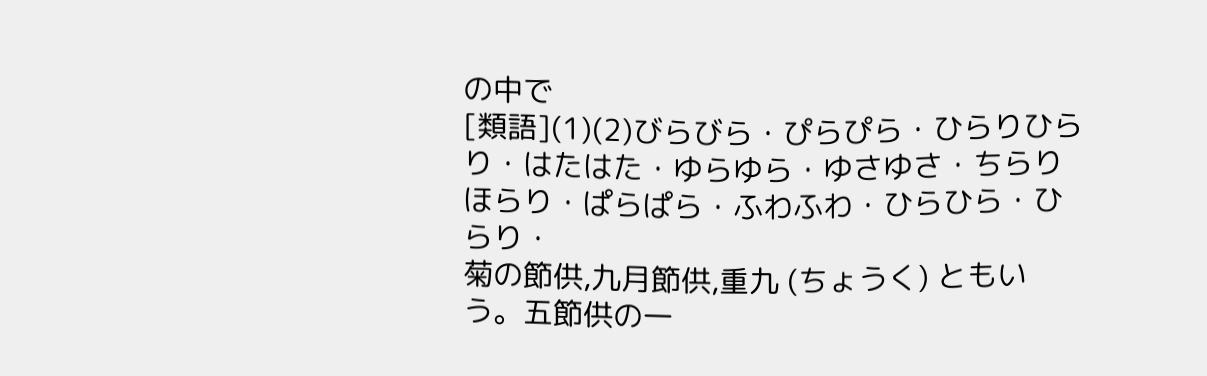の中で
[類語](1)(2)びらびら・ぴらぴら・ひらりひらり・はたはた・ゆらゆら・ゆさゆさ・ちらりほらり・ぱらぱら・ふわふわ・ひらひら・ひらり・
菊の節供,九月節供,重九 (ちょうく) ともいう。五節供の一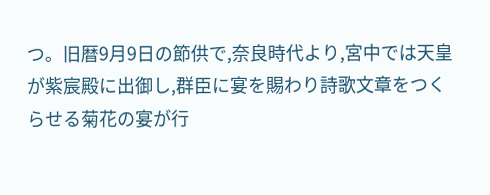つ。旧暦9月9日の節供で,奈良時代より,宮中では天皇が紫宸殿に出御し,群臣に宴を賜わり詩歌文章をつくらせる菊花の宴が行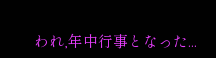われ,年中行事となった...